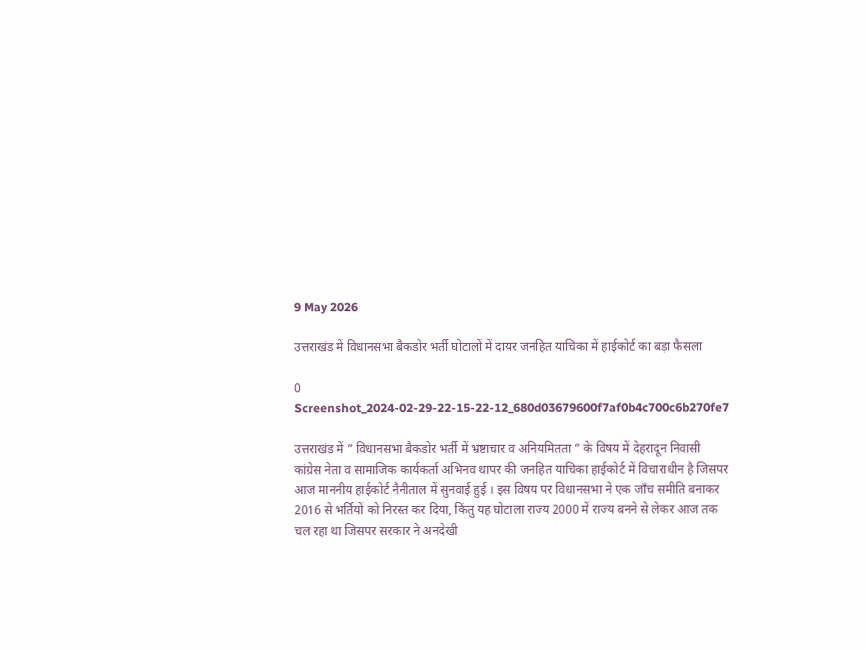9 May 2026

उत्तराखंड में विधानसभा बैकडोर भर्ती घोटालों में दायर जनहित याचिका में हाईकोर्ट का बड़ा फैसला

0
Screenshot_2024-02-29-22-15-22-12_680d03679600f7af0b4c700c6b270fe7

उत्तराखंड में ” विधानसभा बैकडोर भर्ती में भ्रष्टाचार व अनियमितता ” के विषय में देहरादून निवासी कांग्रेस नेता व सामाजिक कार्यकर्ता अभिनव थापर की जनहित याचिका हाईकोर्ट में विचाराधीन है जिसपर आज माननीय हाईकोर्ट नैनीताल में सुनवाई हुई । इस विषय पर विधानसभा ने एक जाँच समीति बनाकर 2016 से भर्तियों को निरस्त कर दिया, किंतु यह घोटाला राज्य 2000 में राज्य बनने से लेकर आज तक चल रहा था जिसपर सरकार ने अनदेखी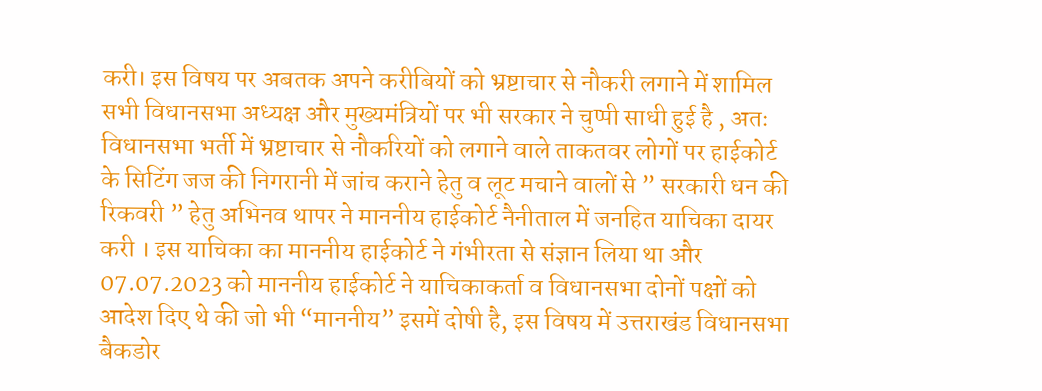करी। इस विषय पर अबतक अपने करीबियों को भ्रष्टाचार से नौकरी लगाने में शामिल सभी विधानसभा अध्यक्ष और मुख्यमंत्रियों पर भी सरकार ने चुप्पी साधी हुई है , अतः विधानसभा भर्ती में भ्रष्टाचार से नौकरियों को लगाने वाले ताकतवर लोगों पर हाईकोर्ट के सिटिंग जज की निगरानी में जांच कराने हेतु व लूट मचाने वालों से ” सरकारी धन की रिकवरी ” हेतु अभिनव थापर ने माननीय हाईकोर्ट नैनीताल में जनहित याचिका दायर करी । इस याचिका का माननीय हाईकोर्ट ने गंभीरता से संज्ञान लिया था और 07.07.2023 को माननीय हाईकोर्ट ने याचिकाकर्ता व विधानसभा दोनों पक्षों को आदेश दिए थे की जो भी “माननीय” इसमें दोषी है, इस विषय में उत्तराखंड विधानसभा बैकडोर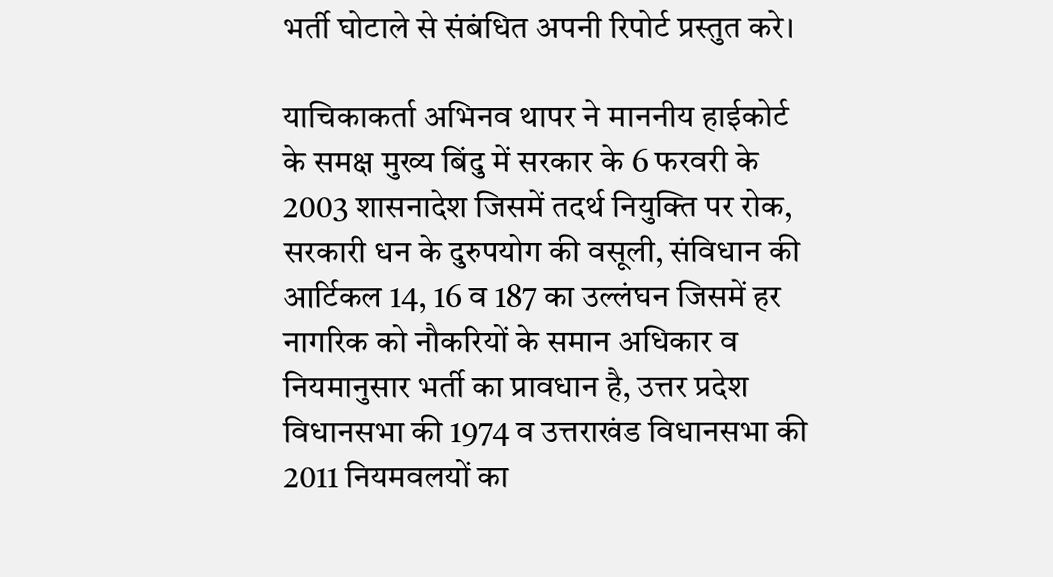भर्ती घोटाले से संबंधित अपनी रिपोर्ट प्रस्तुत करे।

याचिकाकर्ता अभिनव थापर ने माननीय हाईकोर्ट के समक्ष मुख्य बिंदु में सरकार के 6 फरवरी के 2003 शासनादेश जिसमें तदर्थ नियुक्ति पर रोक, सरकारी धन के दुरुपयोग की वसूली, संविधान की आर्टिकल 14, 16 व 187 का उल्लंघन जिसमें हर नागरिक को नौकरियों के समान अधिकार व नियमानुसार भर्ती का प्रावधान है, उत्तर प्रदेश विधानसभा की 1974 व उत्तराखंड विधानसभा की 2011 नियमवलयों का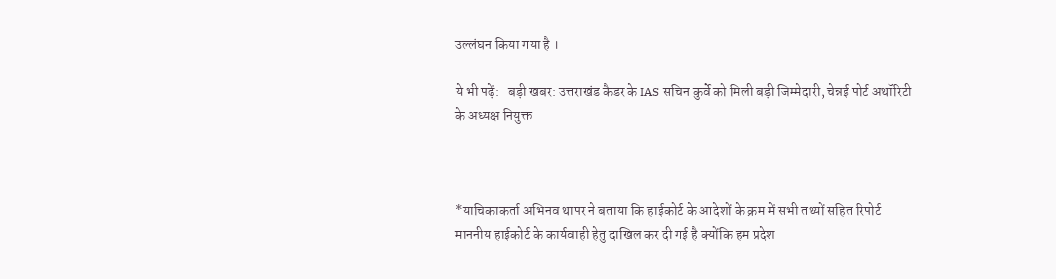उल्लंघन किया गया है ।

ये भी पढ़ें:   बड़ी खबर: उत्तराखंड कैडर के IAS सचिन कुर्वे को मिली बड़ी जिम्मेदारी, चेन्नई पोर्ट अथॉरिटी के अध्यक्ष नियुक्त



*याचिकाकर्ता अभिनव थापर ने बताया कि हाईकोर्ट के आदेशों के क्रम में सभी तथ्यों सहित रिपोर्ट माननीय हाईकोर्ट के कार्यवाही हेतु दाखिल कर दी गई है क्योंकि हम प्रदेश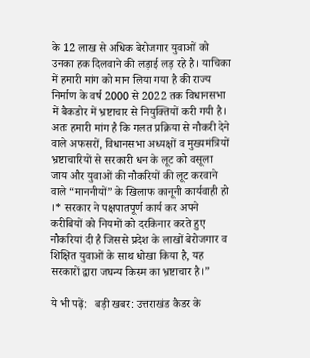के 12 लाख से अधिक बेरोजगार युवाओं को उनका हक दिलवाने की लड़ाई लड़ रहे है। याचिका में हमारी मांग को मान लिया गया है की राज्य निर्माण के वर्ष 2000 से 2022 तक विधानसभा में बैकडोर में भ्रष्टाचार से नियुक्तियों करी गयी है। अतः हमारी मांग है कि गलत प्रक्रिया से नौकरी देने वाले अफसरों, विधानसभा अध्यक्षों व मुख्यमंत्रियों भ्रष्टाचारियों से सरकारी धन के लूट को वसूला जाय और युवाओं की नौकरियों की लूट करवाने वाले “माननीयों” के खिलाफ कानूनी कार्यवाही हो ।* सरकार ने पक्षपातपूर्ण कार्य कर अपने करीबियों को नियमों को दरकिनार करते हुए नौकरियां दी है जिससे प्रदेश के लाखों बेरोजगार व शिक्षित युवाओं के साथ धोखा किया है, यह सरकारों द्वारा जघन्य किस्म का भ्रष्टाचार है।”

ये भी पढ़ें:   बड़ी खबर: उत्तराखंड कैडर के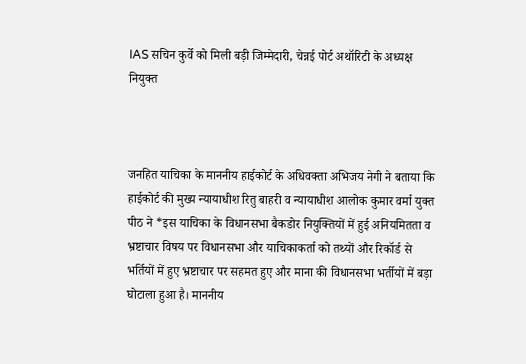IAS सचिन कुर्वे को मिली बड़ी जिम्मेदारी, चेन्नई पोर्ट अथॉरिटी के अध्यक्ष नियुक्त



जनहित याचिका के माननीय हाईकोर्ट के अधिवक्ता अभिजय नेगी ने बताया कि हाईकोर्ट की मुख्य न्यायाधीश रितु बाहरी व न्यायाधीश आलोक कुमार वर्मा युक्त पीठ ने *इस याचिका के विधानसभा बैकडोर नियुक्तियों में हुई अनियमितता व भ्रष्टाचार विषय पर विधानसभा और याचिकाकर्ता को तथ्यों और रिकॉर्ड से भर्तियों में हुए भ्रष्टाचार पर सहमत हुए और माना की विधानसभा भर्तीयों में बड़ा घोटाला हुआ है। माननीय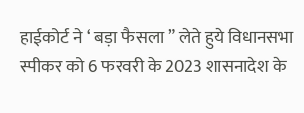हाईकोर्ट ने ‘ बड़ा फैसला ” लेते हुये विधानसभा स्पीकर को 6 फरवरी के 2023 शासनादेश के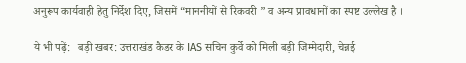अनुरूप कार्यवाही हेतु निर्देश दिए, जिसमें “माननीयों से रिकवरी ” व अन्य प्रावधानों का स्पष्ट उल्लेख है ।

ये भी पढ़ें:   बड़ी खबर: उत्तराखंड कैडर के IAS सचिन कुर्वे को मिली बड़ी जिम्मेदारी, चेन्नई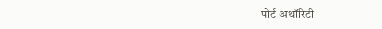पोर्ट अथॉरिटी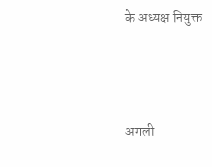के अध्यक्ष नियुक्त



अगली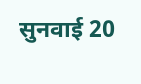सुनवाई 20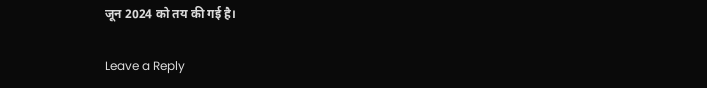जून 2024 को तय की गई है।

Leave a Reply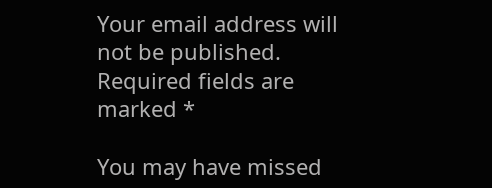Your email address will not be published. Required fields are marked *

You may have missed